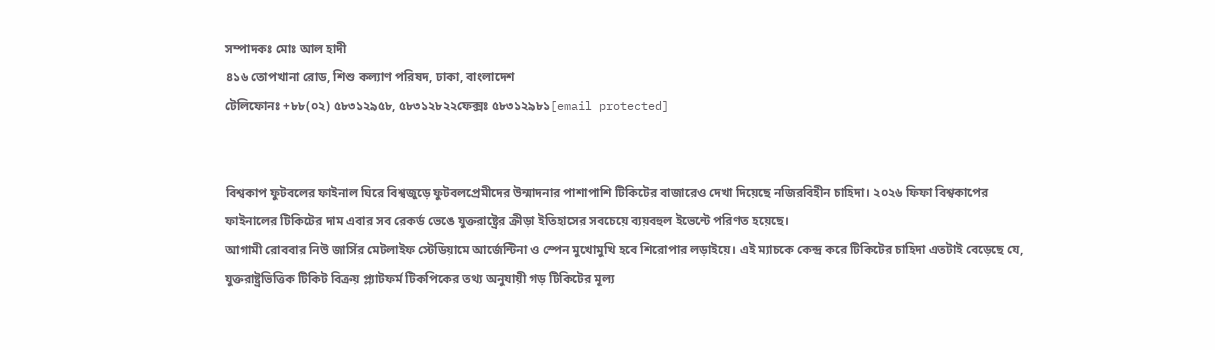সম্পাদকঃ মোঃ আল হাদী
৪১৬ তোপখানা রোড, শিশু কল্যাণ পরিষদ, ঢাকা, বাংলাদেশ
টেলিফোনঃ +৮৮(০২) ৫৮৩১২৯৫৮, ৫৮৩১২৮২২ফেক্সঃ ৫৮৩১২৯৮১[email protected]


বিশ্বকাপ ফুটবলের ফাইনাল ঘিরে বিশ্বজুড়ে ফুটবলপ্রেমীদের উন্মাদনার পাশাপাশি টিকিটের বাজারেও দেখা দিয়েছে নজিরবিহীন চাহিদা। ২০২৬ ফিফা বিশ্বকাপের ফাইনালের টিকিটের দাম এবার সব রেকর্ড ভেঙে যুক্তরাষ্ট্রের ক্রীড়া ইতিহাসের সবচেয়ে ব্যয়বহুল ইভেন্টে পরিণত হয়েছে।
আগামী রোববার নিউ জার্সির মেটলাইফ স্টেডিয়ামে আর্জেন্টিনা ও স্পেন মুখোমুখি হবে শিরোপার লড়াইয়ে। এই ম্যাচকে কেন্দ্র করে টিকিটের চাহিদা এতটাই বেড়েছে যে, যুক্তরাষ্ট্রভিত্তিক টিকিট বিক্রয় প্ল্যাটফর্ম টিকপিকের তথ্য অনুযায়ী গড় টিকিটের মূল্য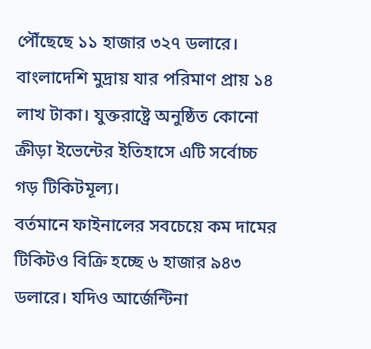পৌঁছেছে ১১ হাজার ৩২৭ ডলারে। বাংলাদেশি মুদ্রায় যার পরিমাণ প্রায় ১৪ লাখ টাকা। যুক্তরাষ্ট্রে অনুষ্ঠিত কোনো ক্রীড়া ইভেন্টের ইতিহাসে এটি সর্বোচ্চ গড় টিকিটমূল্য।
বর্তমানে ফাইনালের সবচেয়ে কম দামের টিকিটও বিক্রি হচ্ছে ৬ হাজার ৯৪৩ ডলারে। যদিও আর্জেন্টিনা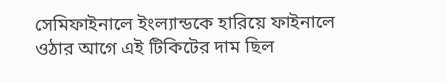সেমিফাইনালে ইংল্যান্ডকে হারিয়ে ফাইনালে ওঠার আগে এই টিকিটের দাম ছিল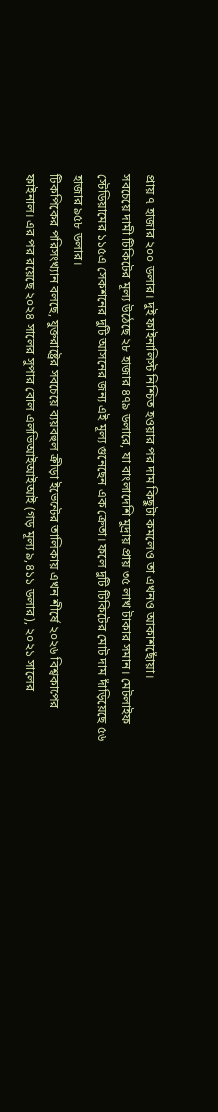প্রায় ৭ হাজার ২০০ ডলার। দুই ফাইনালিস্ট নিশ্চিত হওয়ার পর দাম কিছুটা কমলেও তা এখনও আকাশছোঁয়া।
সবচেয়ে দামী টিকিটের মূল্য উঠেছে ২৮ হাজার ৪৭৯ ডলারে, যা বাংলাদেশি মুদ্রায় প্রায় ৩৫ লাখ টাকার সমান। মেটলাইফ স্টেডিয়ামের ১১৫এ সেকশনের দুটি আসনের জন্য এই মূল্য গুনেছেন এক ক্রেতা। ফলে দুটি টিকিটের মোট দাম দাঁড়িয়েছে ৫৬ হাজার ৯৫৮ ডলার।
টিকপিকের পরিসংখ্যান বলছে, যুক্তরাষ্ট্রের সবচেয়ে ব্যয়বহুল ক্রীড়া ইভেন্টের তালিকায় এখন শীর্ষে ২০২৬ বিশ্বকাপের ফাইনাল। এর পর রয়েছে ২০২৪ সালের সুপার বোল এলভিআইআইআই (গড় মূল্য ৯,৪১১ ডলার), ২০২১ সালের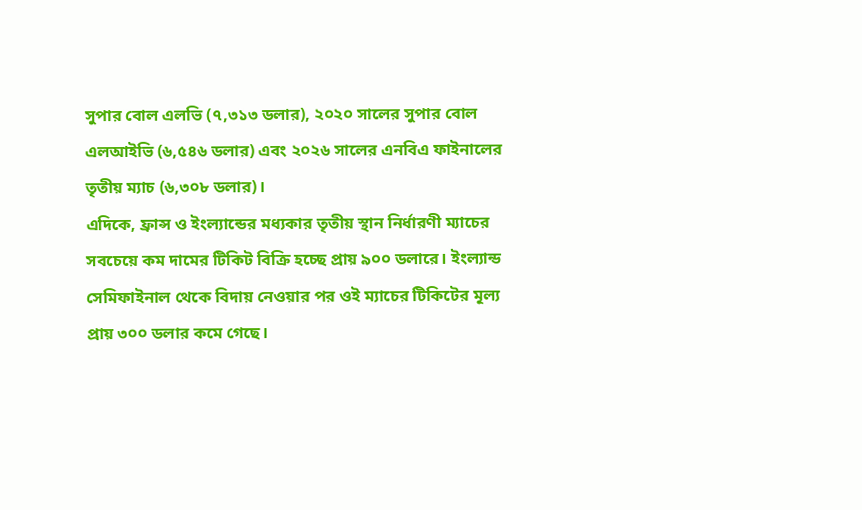সুপার বোল এলভি (৭,৩১৩ ডলার), ২০২০ সালের সুপার বোল এলআইভি (৬,৫৪৬ ডলার) এবং ২০২৬ সালের এনবিএ ফাইনালের তৃতীয় ম্যাচ (৬,৩০৮ ডলার)।
এদিকে, ফ্রান্স ও ইংল্যান্ডের মধ্যকার তৃতীয় স্থান নির্ধারণী ম্যাচের সবচেয়ে কম দামের টিকিট বিক্রি হচ্ছে প্রায় ৯০০ ডলারে। ইংল্যান্ড সেমিফাইনাল থেকে বিদায় নেওয়ার পর ওই ম্যাচের টিকিটের মূল্য প্রায় ৩০০ ডলার কমে গেছে।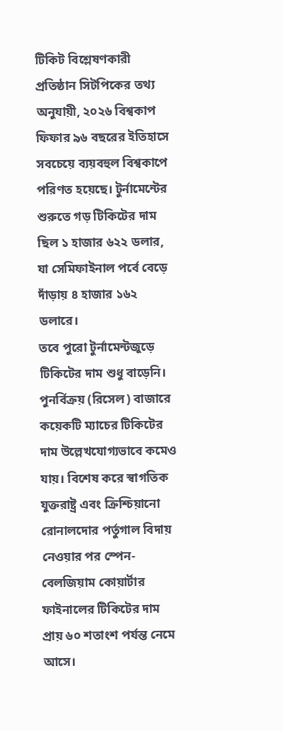টিকিট বিশ্লেষণকারী প্রতিষ্ঠান সিটপিকের তথ্য অনুযায়ী, ২০২৬ বিশ্বকাপ ফিফার ৯৬ বছরের ইতিহাসে সবচেয়ে ব্যয়বহুল বিশ্বকাপে পরিণত হয়েছে। টুর্নামেন্টের শুরুতে গড় টিকিটের দাম ছিল ১ হাজার ৬২২ ডলার, যা সেমিফাইনাল পর্বে বেড়ে দাঁড়ায় ৪ হাজার ১৬২ ডলারে।
তবে পুরো টুর্নামেন্টজুড়ে টিকিটের দাম শুধু বাড়েনি। পুনর্বিক্রয় (রিসেল) বাজারে কয়েকটি ম্যাচের টিকিটের দাম উল্লেখযোগ্যভাবে কমেও যায়। বিশেষ করে স্বাগতিক যুক্তরাষ্ট্র এবং ক্রিশ্চিয়ানো রোনালদোর পর্তুগাল বিদায় নেওয়ার পর স্পেন-বেলজিয়াম কোয়ার্টার ফাইনালের টিকিটের দাম প্রায় ৬০ শতাংশ পর্যন্ত নেমে আসে।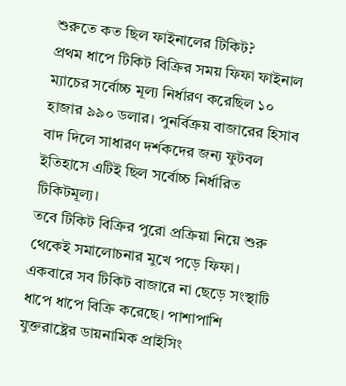শুরুতে কত ছিল ফাইনালের টিকিট?
প্রথম ধাপে টিকিট বিক্রির সময় ফিফা ফাইনাল ম্যাচের সর্বোচ্চ মূল্য নির্ধারণ করেছিল ১০ হাজার ৯৯০ ডলার। পুনর্বিক্রয় বাজারের হিসাব বাদ দিলে সাধারণ দর্শকদের জন্য ফুটবল ইতিহাসে এটিই ছিল সর্বোচ্চ নির্ধারিত টিকিটমূল্য।
তবে টিকিট বিক্রির পুরো প্রক্রিয়া নিয়ে শুরু থেকেই সমালোচনার মুখে পড়ে ফিফা। একবারে সব টিকিট বাজারে না ছেড়ে সংস্থাটি ধাপে ধাপে বিক্রি করেছে। পাশাপাশি যুক্তরাষ্ট্রের ডায়নামিক প্রাইসিং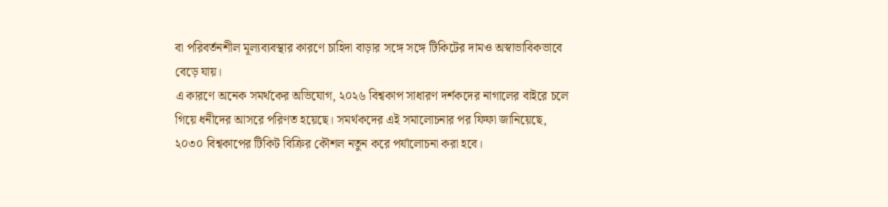বা পরিবর্তনশীল মূল্যব্যবস্থার কারণে চাহিদা বাড়ার সঙ্গে সঙ্গে টিকিটের দামও অস্বাভাবিকভাবে বেড়ে যায়।
এ কারণে অনেক সমর্থকের অভিযোগ, ২০২৬ বিশ্বকাপ সাধারণ দর্শকদের নাগালের বাইরে চলে গিয়ে ধনীদের আসরে পরিণত হয়েছে। সমর্থকদের এই সমালোচনার পর ফিফা জানিয়েছে, ২০৩০ বিশ্বকাপের টিকিট বিক্রির কৌশল নতুন করে পর্যালোচনা করা হবে।